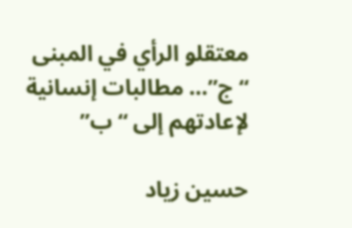معتقلو الرأي في المبنى “ج”… مطالبات إنسانية لإعادتهم إلى “ب”

حسين زياد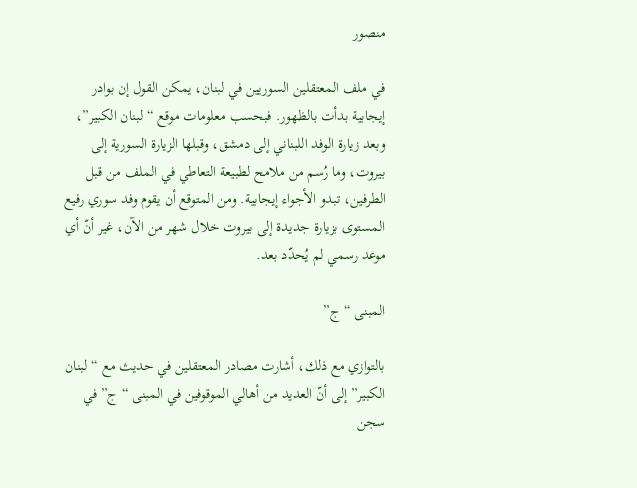منصور

في ملف المعتقلين السوريين في لبنان، يمكن القول إن بوادر إيجابية بدأت بالظهور. فبحسب معلومات موقع “لبنان الكبير”، وبعد زيارة الوفد اللبناني إلى دمشق، وقبلها الزيارة السورية إلى بيروت، وما رُسم من ملامح لطبيعة التعاطي في الملف من قبل الطرفين، تبدو الأجواء إيجابية. ومن المتوقع أن يقوم وفد سوري رفيع المستوى بزيارة جديدة إلى بيروت خلال شهر من الآن، غير أنّ أي موعد رسمي لم يُحدّد بعد.

المبنى “ج”

بالتوازي مع ذلك، أشارت مصادر المعتقلين في حديث مع “لبنان الكبير” إلى أنّ العديد من أهالي الموقوفين في المبنى “ج” في سجن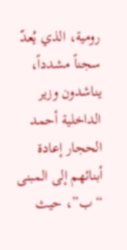رومية، الذي يُعدّ سجناً مشدداً، يناشدون وزير الداخلية أحمد الحجار إعادة أبنائهم إلى المبنى “ب”، حيث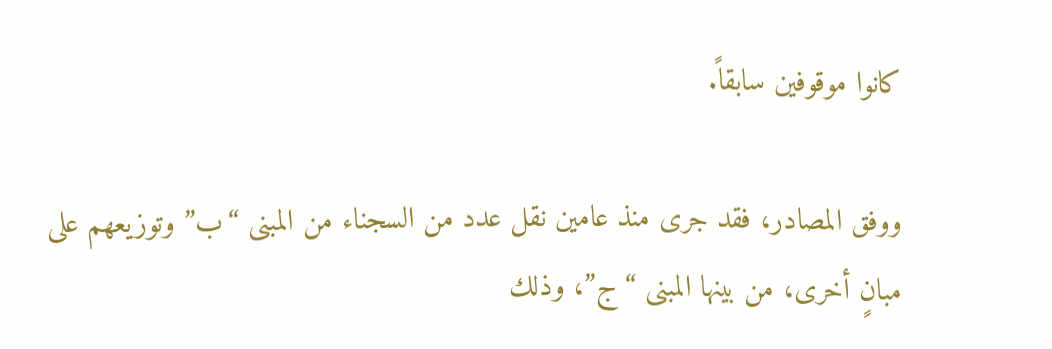كانوا موقوفين سابقاً.

ووفق المصادر، فقد جرى منذ عامين نقل عدد من السجناء من المبنى “ب” وتوزيعهم على مبانٍ أخرى، من بينها المبنى “ج”، وذلك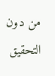من دون التحقيق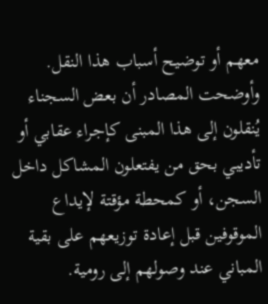معهم أو توضيح أسباب هذا النقل. وأوضحت المصادر أن بعض السجناء يُنقلون إلى هذا المبنى كإجراء عقابي أو تأديبي بحق من يفتعلون المشاكل داخل السجن، أو كمحطة مؤقتة لإيداع الموقوفين قبل إعادة توزيعهم على بقية المباني عند وصولهم إلى رومية.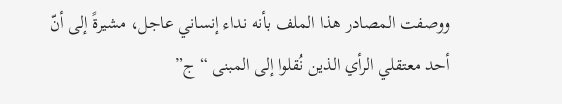ووصفت المصادر هذا الملف بأنه نداء إنساني عاجل، مشيرةً إلى أنّ أحد معتقلي الرأي الذين نُقلوا إلى المبنى “ج”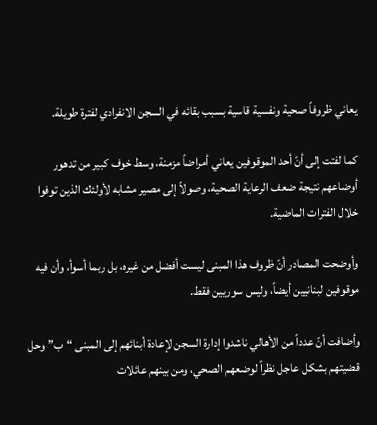يعاني ظروفاً صحية ونفسية قاسية بسبب بقائه في السجن الانفرادي لفترة طويلة.

كما لفتت إلى أنّ أحد الموقوفين يعاني أمراضاً مزمنة، وسط خوف كبير من تدهور أوضاعهم نتيجة ضعف الرعاية الصحية، وصولاً إلى مصير مشابه لأولئك الذين توفوا خلال الفترات الماضية.

وأوضحت المصادر أنّ ظروف هذا المبنى ليست أفضل من غيره، بل ربما أسوأ، وأن فيه موقوفين لبنانيين أيضاً، وليس سوريين فقط.

وأضافت أنّ عدداً من الأهالي ناشدوا إدارة السجن لإعادة أبنائهم إلى المبنى “ب” وحل قضيتهم بشكل عاجل نظراً لوضعهم الصحي، ومن بينهم عائلات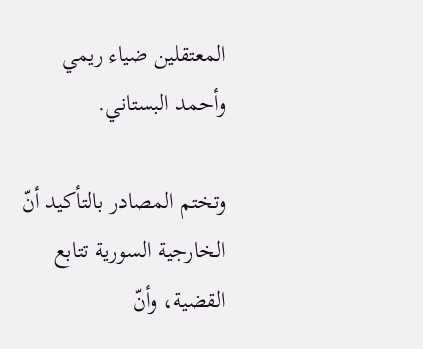المعتقلين ضياء ريمي وأحمد البستاني.

وتختم المصادر بالتأكيد أنّ الخارجية السورية تتابع القضية، وأنّ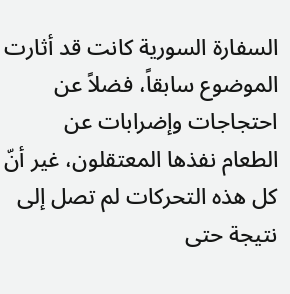السفارة السورية كانت قد أثارت الموضوع سابقاً، فضلاً عن احتجاجات وإضرابات عن الطعام نفذها المعتقلون، غير أنّ كل هذه التحركات لم تصل إلى نتيجة حتى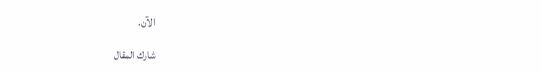الآن.

شارك المقال